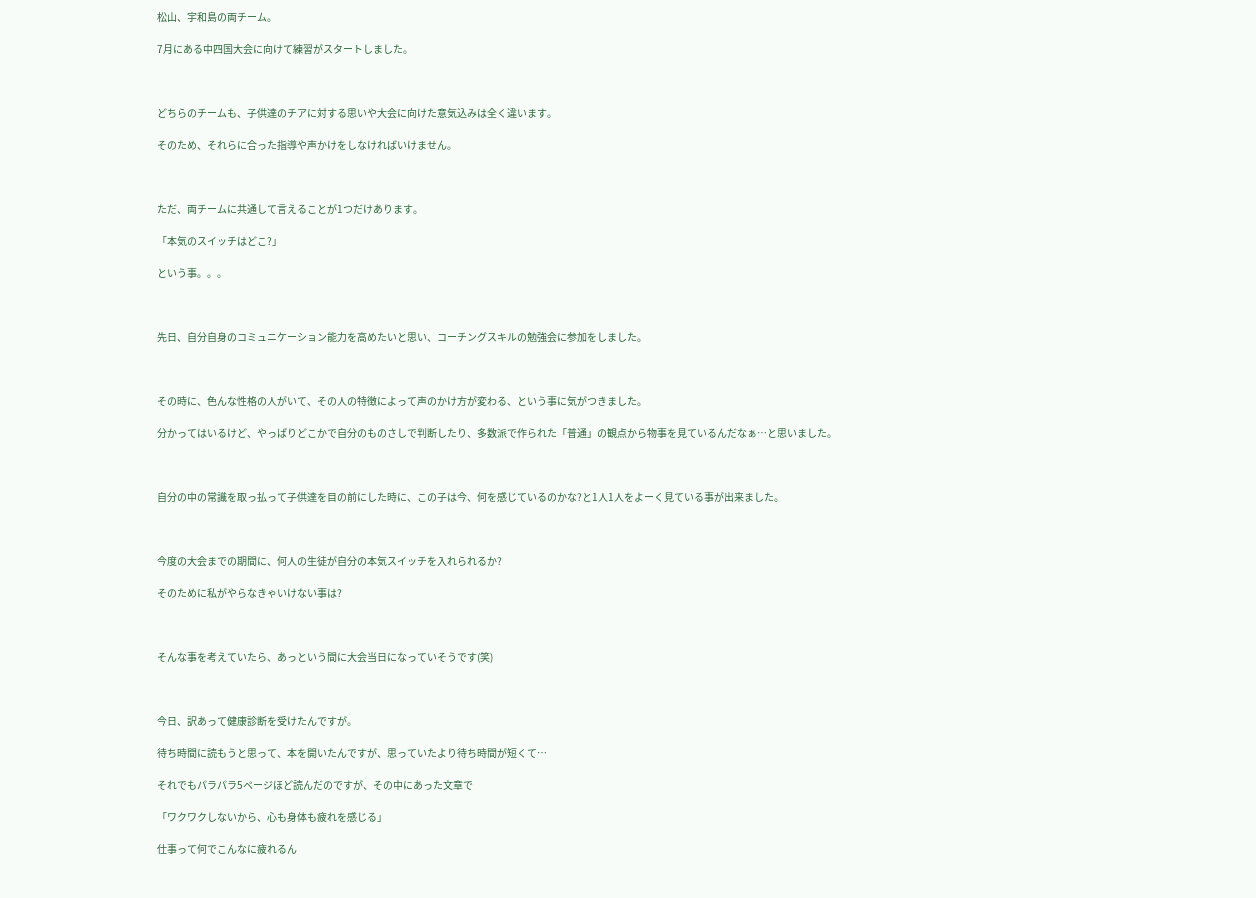松山、宇和島の両チーム。

7月にある中四国大会に向けて練習がスタートしました。



どちらのチームも、子供達のチアに対する思いや大会に向けた意気込みは全く違います。

そのため、それらに合った指導や声かけをしなければいけません。



ただ、両チームに共通して言えることが1つだけあります。

「本気のスイッチはどこ?」

という事。。。



先日、自分自身のコミュニケーション能力を高めたいと思い、コーチングスキルの勉強会に参加をしました。



その時に、色んな性格の人がいて、その人の特徴によって声のかけ方が変わる、という事に気がつきました。

分かってはいるけど、やっぱりどこかで自分のものさしで判断したり、多数派で作られた「普通」の観点から物事を見ているんだなぁ…と思いました。



自分の中の常識を取っ払って子供達を目の前にした時に、この子は今、何を感じているのかな?と1人1人をよーく見ている事が出来ました。



今度の大会までの期間に、何人の生徒が自分の本気スイッチを入れられるか?

そのために私がやらなきゃいけない事は?



そんな事を考えていたら、あっという間に大会当日になっていそうです(笑)



今日、訳あって健康診断を受けたんですが。

待ち時間に読もうと思って、本を開いたんですが、思っていたより待ち時間が短くて…

それでもパラパラ5ページほど読んだのですが、その中にあった文章で

「ワクワクしないから、心も身体も疲れを感じる」

仕事って何でこんなに疲れるん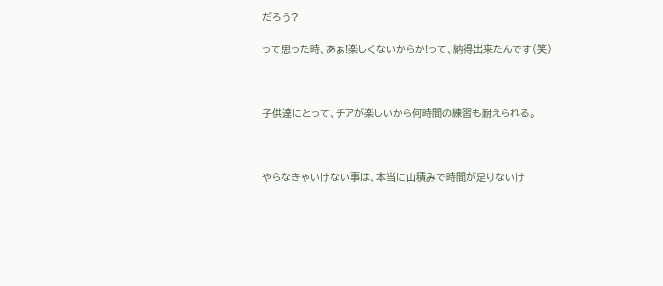だろう?

って思った時、あぁ!楽しくないからか!って、納得出来たんです(笑)



子供達にとって、チアが楽しいから何時間の練習も耐えられる。



やらなきゃいけない事は、本当に山積みで時間が足りないけ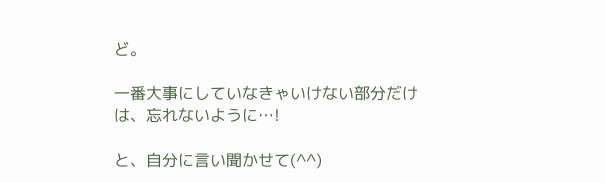ど。

一番大事にしていなきゃいけない部分だけは、忘れないように…!

と、自分に言い聞かせて(^^)